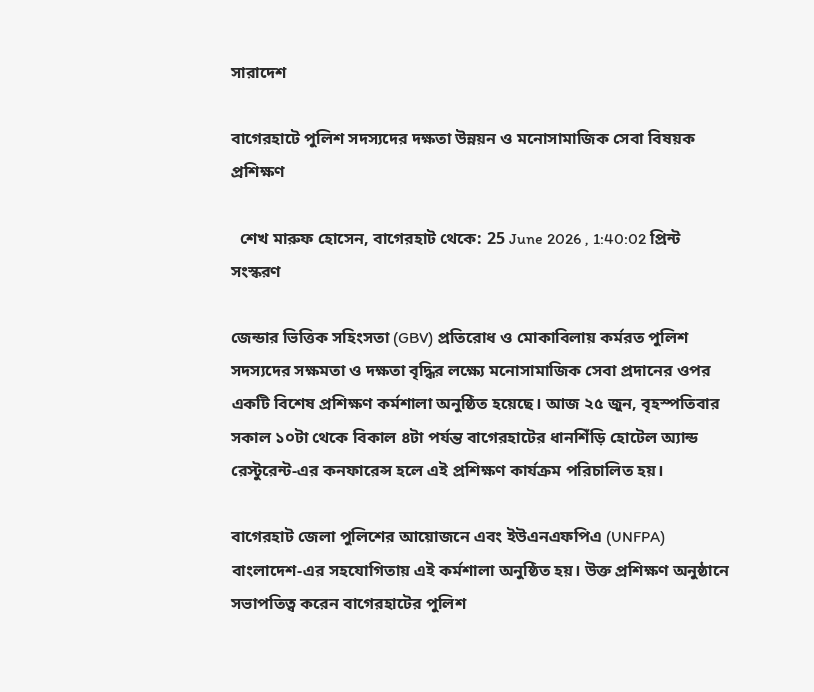সারাদেশ

বাগেরহাটে পুলিশ সদস্যদের দক্ষতা উন্নয়ন ও মনোসামাজিক সেবা বিষয়ক প্রশিক্ষণ

  শেখ মারুফ হোসেন, বাগেরহাট থেকে: 25 June 2026 , 1:40:02 প্রিন্ট সংস্করণ

জেন্ডার ভিত্তিক সহিংসতা (GBV) প্রতিরোধ ও মোকাবিলায় কর্মরত পুলিশ সদস্যদের সক্ষমতা ও দক্ষতা বৃদ্ধির লক্ষ্যে মনোসামাজিক সেবা প্রদানের ওপর একটি বিশেষ প্রশিক্ষণ কর্মশালা অনুষ্ঠিত হয়েছে। আজ ২৫ জুন, বৃহস্পতিবার সকাল ১০টা থেকে বিকাল ৪টা পর্যন্ত বাগেরহাটের ধানশিঁড়ি হোটেল অ্যান্ড রেস্টুরেন্ট-এর কনফারেন্স হলে এই প্রশিক্ষণ কার্যক্রম পরিচালিত হয়।

বাগেরহাট জেলা পুলিশের আয়োজনে এবং ইউএনএফপিএ (UNFPA) বাংলাদেশ-এর সহযোগিতায় এই কর্মশালা অনুষ্ঠিত হয়। উক্ত প্রশিক্ষণ অনুষ্ঠানে সভাপতিত্ব করেন বাগেরহাটের পুলিশ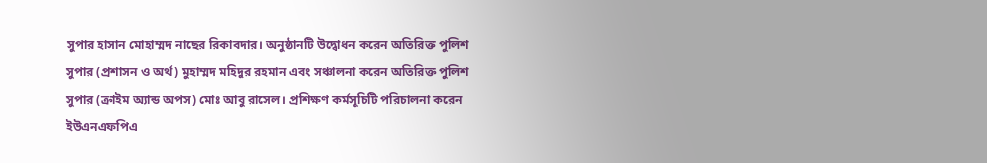সুপার হাসান মোহাম্মদ নাছের রিকাবদার। অনুষ্ঠানটি উদ্বোধন করেন অতিরিক্ত পুলিশ সুপার (প্রশাসন ও অর্থ) মুহাম্মদ মহিদুর রহমান এবং সঞ্চালনা করেন অতিরিক্ত পুলিশ সুপার (ক্রাইম অ্যান্ড অপস) মোঃ আবু রাসেল। প্রশিক্ষণ কর্মসূচিটি পরিচালনা করেন ইউএনএফপিএ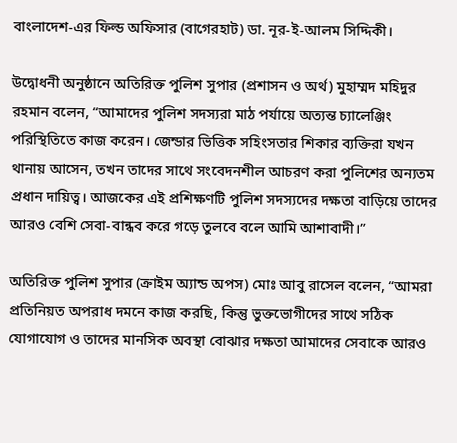বাংলাদেশ-এর ফিল্ড অফিসার (বাগেরহাট) ডা. নূর-ই-আলম সিদ্দিকী।

উদ্বোধনী অনুষ্ঠানে অতিরিক্ত পুলিশ সুপার (প্রশাসন ও অর্থ) মুহাম্মদ মহিদুর রহমান বলেন, “আমাদের পুলিশ সদস্যরা মাঠ পর্যায়ে অত্যন্ত চ্যালেঞ্জিং পরিস্থিতিতে কাজ করেন। জেন্ডার ভিত্তিক সহিংসতার শিকার ব্যক্তিরা যখন থানায় আসেন, তখন তাদের সাথে সংবেদনশীল আচরণ করা পুলিশের অন্যতম প্রধান দায়িত্ব। আজকের এই প্রশিক্ষণটি পুলিশ সদস্যদের দক্ষতা বাড়িয়ে তাদের আরও বেশি সেবা-বান্ধব করে গড়ে তুলবে বলে আমি আশাবাদী।”

অতিরিক্ত পুলিশ সুপার (ক্রাইম অ্যান্ড অপস) মোঃ আবু রাসেল বলেন, “আমরা প্রতিনিয়ত অপরাধ দমনে কাজ করছি, কিন্তু ভুক্তভোগীদের সাথে সঠিক যোগাযোগ ও তাদের মানসিক অবস্থা বোঝার দক্ষতা আমাদের সেবাকে আরও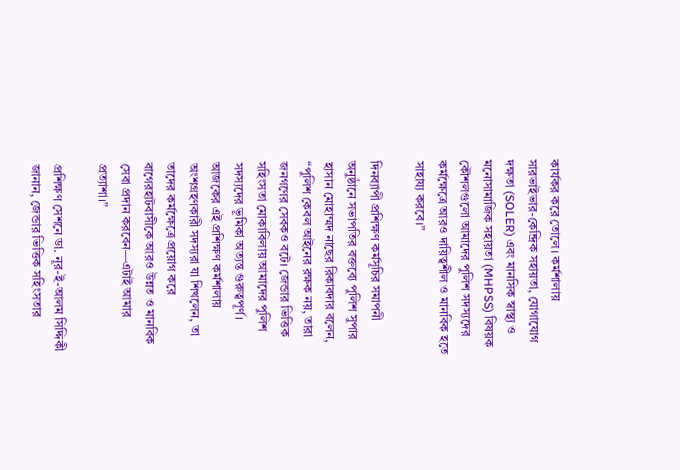কার্যকর করে তোলে। কর্মশালায় সারভাইভার-কেন্দ্রিক সহায়তা, যোগাযোগ দক্ষতা (SOLER) এবং মানসিক স্বাস্থ্য ও মনোসামাজিক সহায়তা (MHPSS) বিষয়ক কৌশলগুলো আমাদের পুলিশ সদস্যদের কর্মক্ষেত্রে আরও দায়িত্বশীল ও মানবিক হতে সাহায্য করবে।”

দিনব্যাপী প্রশিক্ষণ কর্মসূচির সমাপনী অনুষ্ঠানে সভাপতির বক্তব্যে পুলিশ সুপার হাসান মোহাম্মদ নাছের রিকাবদার বলেন, “পুলিশ কেবল আইনের রক্ষক নয়, তারা জনগণের সেবকও বটে। জেন্ডার ভিত্তিক সহিংসতা মোকাবিলায় আমাদের পুলিশ সদস্যদের ভূমিকা অত্যন্ত গুরুত্বপূর্ণ। আজকের এই প্রশিক্ষণ কর্মশালায় অংশগ্রহণকারী সদস্যরা যা শিখলেন, তা তাদের কর্মক্ষেত্রে প্রয়োগ করে বাগেরহাটবাসীকে আরও উন্নত ও মানবিক সেবা প্রদান করবেন—এটাই আমার প্রত্যাশা।”

প্রশিক্ষণ সেশনে ডা. নূর-ই-আলম সিদ্দিকী জানান, জেন্ডার ভিত্তিক সহিংসতার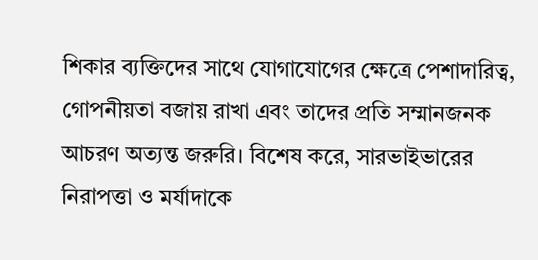শিকার ব্যক্তিদের সাথে যোগাযোগের ক্ষেত্রে পেশাদারিত্ব, গোপনীয়তা বজায় রাখা এবং তাদের প্রতি সম্মানজনক আচরণ অত্যন্ত জরুরি। বিশেষ করে, সারভাইভারের নিরাপত্তা ও মর্যাদাকে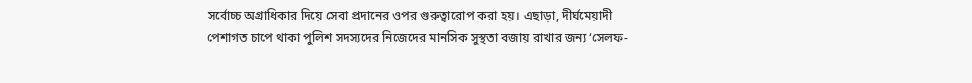সর্বোচ্চ অগ্রাধিকার দিয়ে সেবা প্রদানের ওপর গুরুত্বারোপ করা হয়। এছাড়া, দীর্ঘমেয়াদী পেশাগত চাপে থাকা পুলিশ সদস্যদের নিজেদের মানসিক সুস্থতা বজায় রাখার জন্য ‘সেলফ-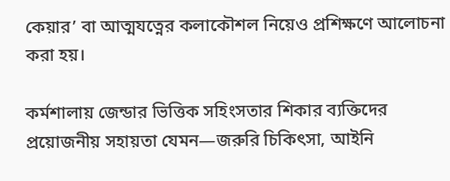কেয়ার’ বা আত্মযত্নের কলাকৌশল নিয়েও প্রশিক্ষণে আলোচনা করা হয়।

কর্মশালায় জেন্ডার ভিত্তিক সহিংসতার শিকার ব্যক্তিদের প্রয়োজনীয় সহায়তা যেমন—জরুরি চিকিৎসা, আইনি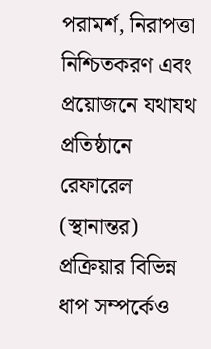পরামর্শ, নিরাপত্তা নিশ্চিতকরণ এবং প্রয়োজনে যথাযথ প্রতিষ্ঠানে রেফারেল (স্থানান্তর) প্রক্রিয়ার বিভিন্ন ধাপ সম্পর্কেও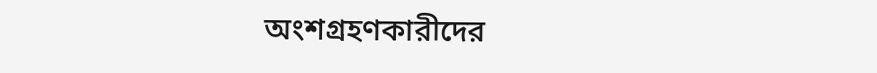অংশগ্রহণকারীদের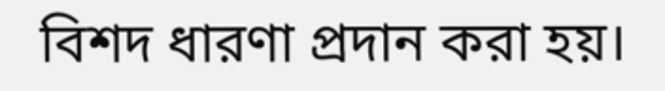বিশদ ধারণা প্রদান করা হয়।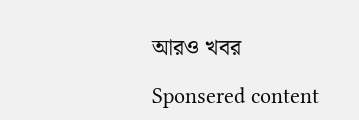আরও খবর

Sponsered content